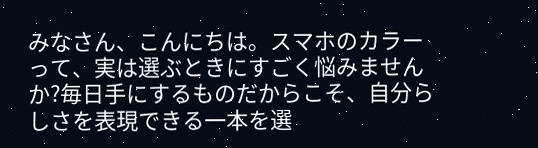みなさん、こんにちは。スマホのカラーって、実は選ぶときにすごく悩みませんか?毎日手にするものだからこそ、自分らしさを表現できる一本を選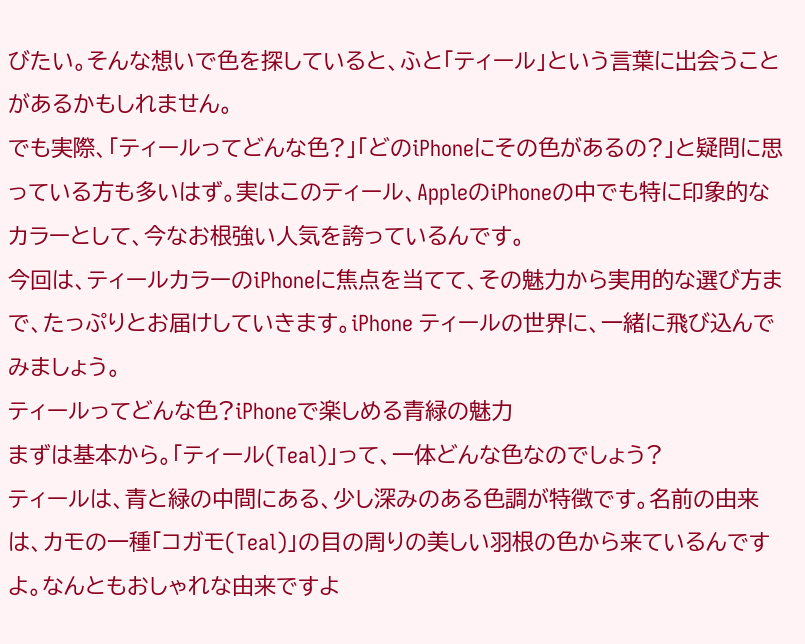びたい。そんな想いで色を探していると、ふと「ティール」という言葉に出会うことがあるかもしれません。
でも実際、「ティールってどんな色?」「どのiPhoneにその色があるの?」と疑問に思っている方も多いはず。実はこのティール、AppleのiPhoneの中でも特に印象的なカラーとして、今なお根強い人気を誇っているんです。
今回は、ティールカラーのiPhoneに焦点を当てて、その魅力から実用的な選び方まで、たっぷりとお届けしていきます。iPhone ティールの世界に、一緒に飛び込んでみましょう。
ティールってどんな色?iPhoneで楽しめる青緑の魅力
まずは基本から。「ティール(Teal)」って、一体どんな色なのでしょう?
ティールは、青と緑の中間にある、少し深みのある色調が特徴です。名前の由来は、カモの一種「コガモ(Teal)」の目の周りの美しい羽根の色から来ているんですよ。なんともおしゃれな由来ですよ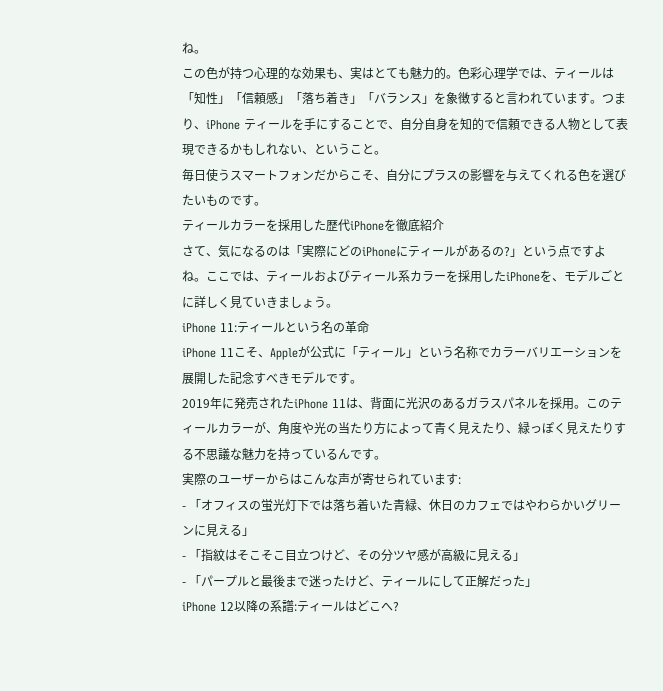ね。
この色が持つ心理的な効果も、実はとても魅力的。色彩心理学では、ティールは「知性」「信頼感」「落ち着き」「バランス」を象徴すると言われています。つまり、iPhone ティールを手にすることで、自分自身を知的で信頼できる人物として表現できるかもしれない、ということ。
毎日使うスマートフォンだからこそ、自分にプラスの影響を与えてくれる色を選びたいものです。
ティールカラーを採用した歴代iPhoneを徹底紹介
さて、気になるのは「実際にどのiPhoneにティールがあるの?」という点ですよね。ここでは、ティールおよびティール系カラーを採用したiPhoneを、モデルごとに詳しく見ていきましょう。
iPhone 11:ティールという名の革命
iPhone 11こそ、Appleが公式に「ティール」という名称でカラーバリエーションを展開した記念すべきモデルです。
2019年に発売されたiPhone 11は、背面に光沢のあるガラスパネルを採用。このティールカラーが、角度や光の当たり方によって青く見えたり、緑っぽく見えたりする不思議な魅力を持っているんです。
実際のユーザーからはこんな声が寄せられています:
- 「オフィスの蛍光灯下では落ち着いた青緑、休日のカフェではやわらかいグリーンに見える」
- 「指紋はそこそこ目立つけど、その分ツヤ感が高級に見える」
- 「パープルと最後まで迷ったけど、ティールにして正解だった」
iPhone 12以降の系譜:ティールはどこへ?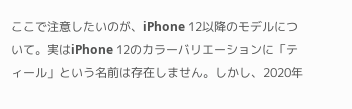ここで注意したいのが、iPhone 12以降のモデルについて。実はiPhone 12のカラーバリエーションに「ティール」という名前は存在しません。しかし、2020年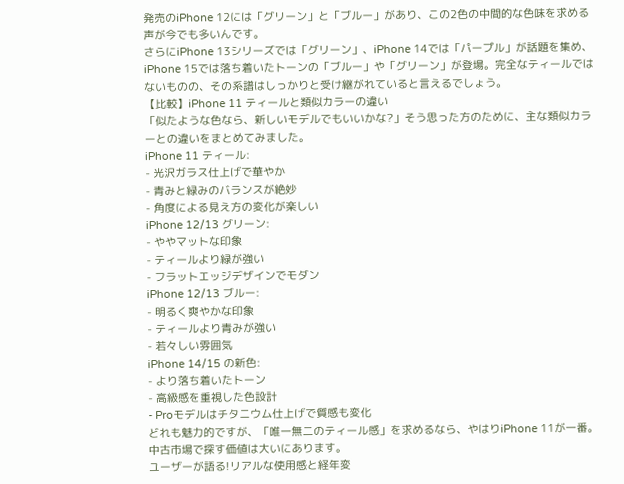発売のiPhone 12には「グリーン」と「ブルー」があり、この2色の中間的な色味を求める声が今でも多いんです。
さらにiPhone 13シリーズでは「グリーン」、iPhone 14では「パープル」が話題を集め、iPhone 15では落ち着いたトーンの「ブルー」や「グリーン」が登場。完全なティールではないものの、その系譜はしっかりと受け継がれていると言えるでしょう。
【比較】iPhone 11 ティールと類似カラーの違い
「似たような色なら、新しいモデルでもいいかな?」そう思った方のために、主な類似カラーとの違いをまとめてみました。
iPhone 11 ティール:
- 光沢ガラス仕上げで華やか
- 青みと緑みのバランスが絶妙
- 角度による見え方の変化が楽しい
iPhone 12/13 グリーン:
- ややマットな印象
- ティールより緑が強い
- フラットエッジデザインでモダン
iPhone 12/13 ブルー:
- 明るく爽やかな印象
- ティールより青みが強い
- 若々しい雰囲気
iPhone 14/15 の新色:
- より落ち着いたトーン
- 高級感を重視した色設計
- Proモデルはチタニウム仕上げで質感も変化
どれも魅力的ですが、「唯一無二のティール感」を求めるなら、やはりiPhone 11が一番。中古市場で探す価値は大いにあります。
ユーザーが語る!リアルな使用感と経年変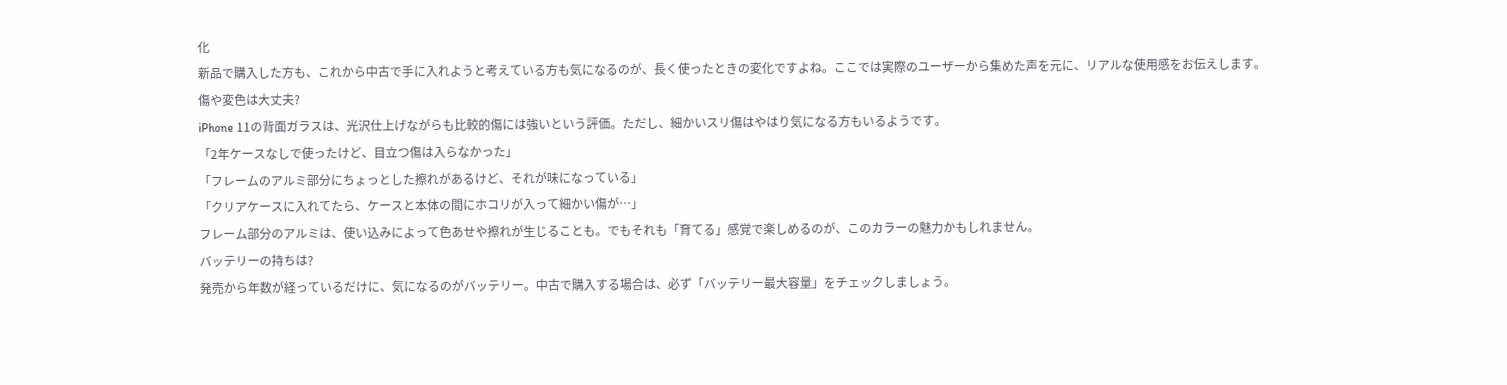化
新品で購入した方も、これから中古で手に入れようと考えている方も気になるのが、長く使ったときの変化ですよね。ここでは実際のユーザーから集めた声を元に、リアルな使用感をお伝えします。
傷や変色は大丈夫?
iPhone 11の背面ガラスは、光沢仕上げながらも比較的傷には強いという評価。ただし、細かいスリ傷はやはり気になる方もいるようです。
「2年ケースなしで使ったけど、目立つ傷は入らなかった」
「フレームのアルミ部分にちょっとした擦れがあるけど、それが味になっている」
「クリアケースに入れてたら、ケースと本体の間にホコリが入って細かい傷が…」
フレーム部分のアルミは、使い込みによって色あせや擦れが生じることも。でもそれも「育てる」感覚で楽しめるのが、このカラーの魅力かもしれません。
バッテリーの持ちは?
発売から年数が経っているだけに、気になるのがバッテリー。中古で購入する場合は、必ず「バッテリー最大容量」をチェックしましょう。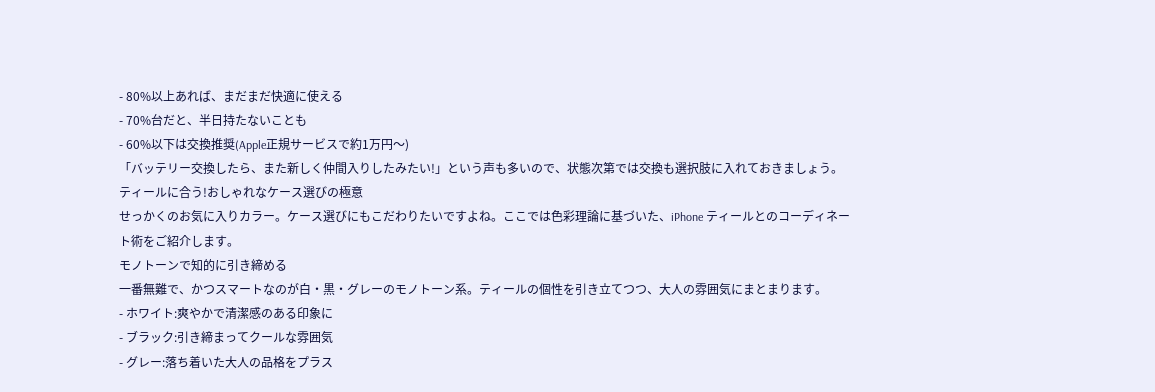- 80%以上あれば、まだまだ快適に使える
- 70%台だと、半日持たないことも
- 60%以下は交換推奨(Apple正規サービスで約1万円〜)
「バッテリー交換したら、また新しく仲間入りしたみたい!」という声も多いので、状態次第では交換も選択肢に入れておきましょう。
ティールに合う!おしゃれなケース選びの極意
せっかくのお気に入りカラー。ケース選びにもこだわりたいですよね。ここでは色彩理論に基づいた、iPhone ティールとのコーディネート術をご紹介します。
モノトーンで知的に引き締める
一番無難で、かつスマートなのが白・黒・グレーのモノトーン系。ティールの個性を引き立てつつ、大人の雰囲気にまとまります。
- ホワイト:爽やかで清潔感のある印象に
- ブラック:引き締まってクールな雰囲気
- グレー:落ち着いた大人の品格をプラス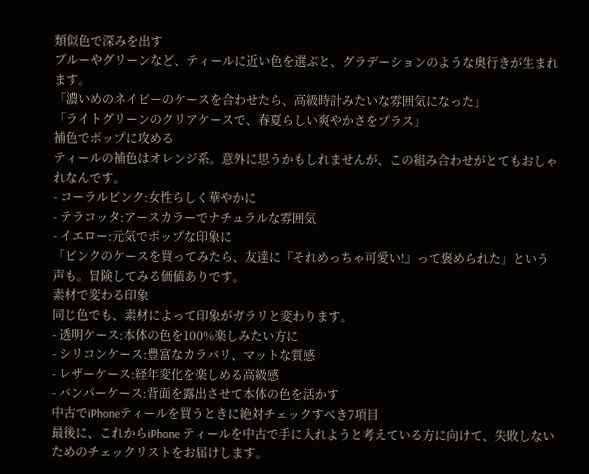類似色で深みを出す
ブルーやグリーンなど、ティールに近い色を選ぶと、グラデーションのような奥行きが生まれます。
「濃いめのネイビーのケースを合わせたら、高級時計みたいな雰囲気になった」
「ライトグリーンのクリアケースで、春夏らしい爽やかさをプラス」
補色でポップに攻める
ティールの補色はオレンジ系。意外に思うかもしれませんが、この組み合わせがとてもおしゃれなんです。
- コーラルピンク:女性らしく華やかに
- テラコッタ:アースカラーでナチュラルな雰囲気
- イエロー:元気でポップな印象に
「ピンクのケースを買ってみたら、友達に『それめっちゃ可愛い!』って褒められた」という声も。冒険してみる価値ありです。
素材で変わる印象
同じ色でも、素材によって印象がガラリと変わります。
- 透明ケース:本体の色を100%楽しみたい方に
- シリコンケース:豊富なカラバリ、マットな質感
- レザーケース:経年変化を楽しめる高級感
- バンパーケース:背面を露出させて本体の色を活かす
中古でiPhoneティールを買うときに絶対チェックすべき7項目
最後に、これからiPhone ティールを中古で手に入れようと考えている方に向けて、失敗しないためのチェックリストをお届けします。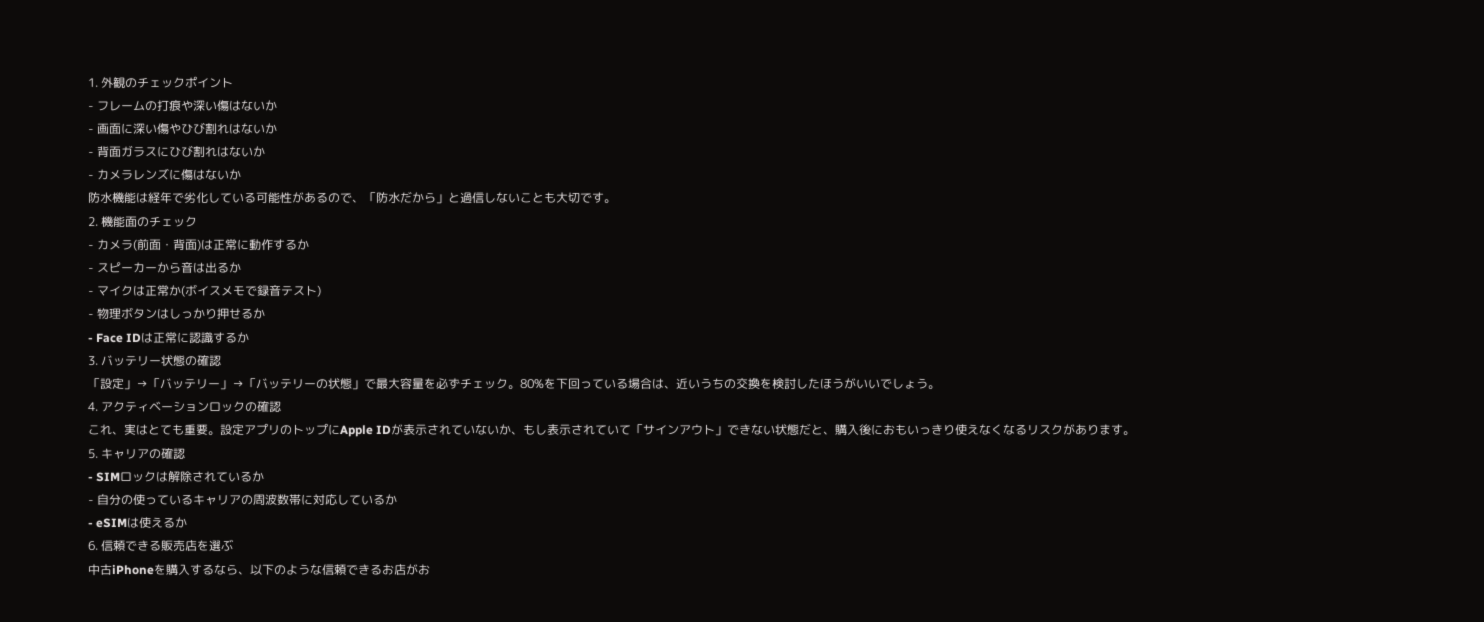1. 外観のチェックポイント
- フレームの打痕や深い傷はないか
- 画面に深い傷やひび割れはないか
- 背面ガラスにひび割れはないか
- カメラレンズに傷はないか
防水機能は経年で劣化している可能性があるので、「防水だから」と過信しないことも大切です。
2. 機能面のチェック
- カメラ(前面・背面)は正常に動作するか
- スピーカーから音は出るか
- マイクは正常か(ボイスメモで録音テスト)
- 物理ボタンはしっかり押せるか
- Face IDは正常に認識するか
3. バッテリー状態の確認
「設定」→「バッテリー」→「バッテリーの状態」で最大容量を必ずチェック。80%を下回っている場合は、近いうちの交換を検討したほうがいいでしょう。
4. アクティベーションロックの確認
これ、実はとても重要。設定アプリのトップにApple IDが表示されていないか、もし表示されていて「サインアウト」できない状態だと、購入後におもいっきり使えなくなるリスクがあります。
5. キャリアの確認
- SIMロックは解除されているか
- 自分の使っているキャリアの周波数帯に対応しているか
- eSIMは使えるか
6. 信頼できる販売店を選ぶ
中古iPhoneを購入するなら、以下のような信頼できるお店がお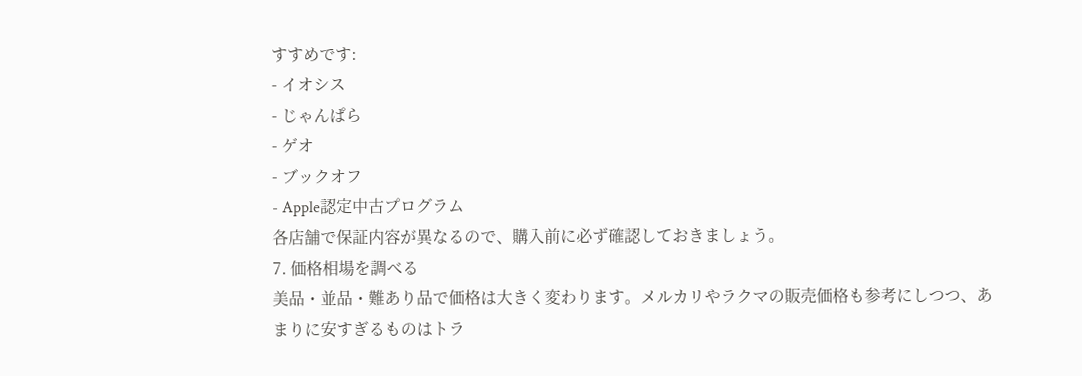すすめです:
- イオシス
- じゃんぱら
- ゲオ
- ブックオフ
- Apple認定中古プログラム
各店舗で保証内容が異なるので、購入前に必ず確認しておきましょう。
7. 価格相場を調べる
美品・並品・難あり品で価格は大きく変わります。メルカリやラクマの販売価格も参考にしつつ、あまりに安すぎるものはトラ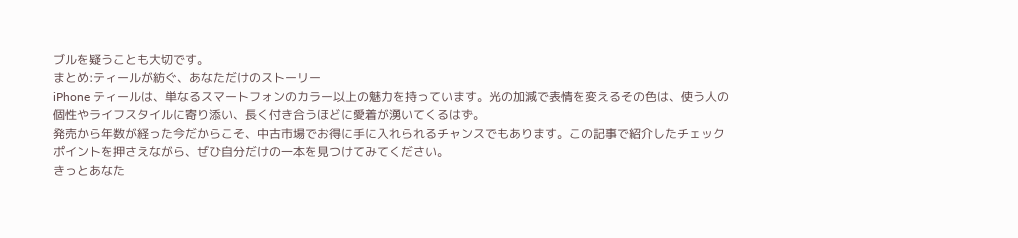ブルを疑うことも大切です。
まとめ:ティールが紡ぐ、あなただけのストーリー
iPhone ティールは、単なるスマートフォンのカラー以上の魅力を持っています。光の加減で表情を変えるその色は、使う人の個性やライフスタイルに寄り添い、長く付き合うほどに愛着が湧いてくるはず。
発売から年数が経った今だからこそ、中古市場でお得に手に入れられるチャンスでもあります。この記事で紹介したチェックポイントを押さえながら、ぜひ自分だけの一本を見つけてみてください。
きっとあなた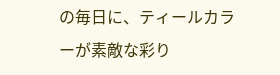の毎日に、ティールカラーが素敵な彩り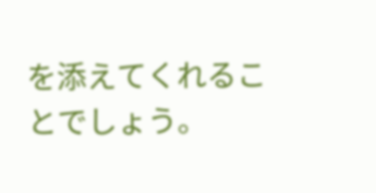を添えてくれることでしょう。